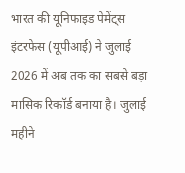भारत की यूनिफाइड पेमेंट्स इंटरफेस (यूपीआई) ने जुलाई 2026 में अब तक का सबसे बड़ा मासिक रिकॉर्ड बनाया है। जुलाई महीने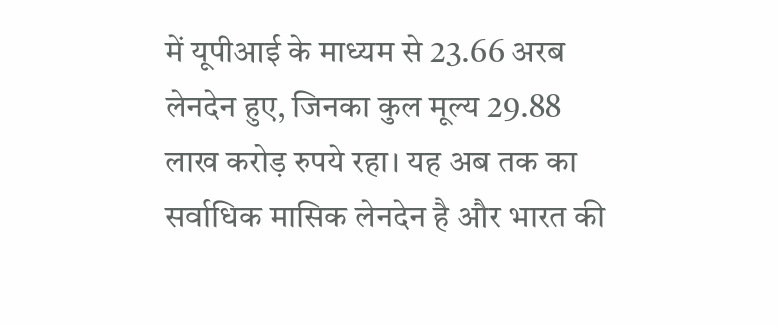में यूपीआई के माध्यम से 23.66 अरब लेनदेन हुए, जिनका कुल मूल्य 29.88 लाख करोड़ रुपये रहा। यह अब तक का सर्वाधिक मासिक लेनदेन है और भारत की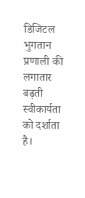डिजिटल भुगतान प्रणाली की लगातार बढ़ती स्वीकार्यता को दर्शाता है।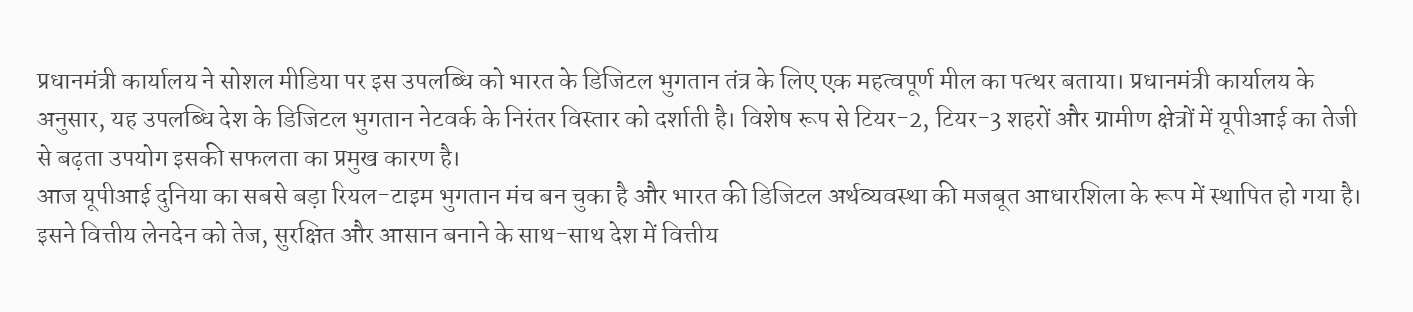प्रधानमंत्री कार्यालय ने सोशल मीडिया पर इस उपलब्धि को भारत के डिजिटल भुगतान तंत्र के लिए एक महत्वपूर्ण मील का पत्थर बताया। प्रधानमंत्री कार्यालय के अनुसार, यह उपलब्धि देश के डिजिटल भुगतान नेटवर्क के निरंतर विस्तार को दर्शाती है। विशेष रूप से टियर-2, टियर-3 शहरों और ग्रामीण क्षेत्रों में यूपीआई का तेजी से बढ़ता उपयोग इसकी सफलता का प्रमुख कारण है।
आज यूपीआई दुनिया का सबसे बड़ा रियल-टाइम भुगतान मंच बन चुका है और भारत की डिजिटल अर्थव्यवस्था की मजबूत आधारशिला के रूप में स्थापित हो गया है। इसने वित्तीय लेनदेन को तेज, सुरक्षित और आसान बनाने के साथ-साथ देश में वित्तीय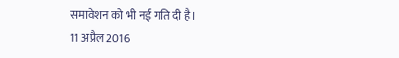समावेशन को भी नई गति दी है।
11 अप्रैल 2016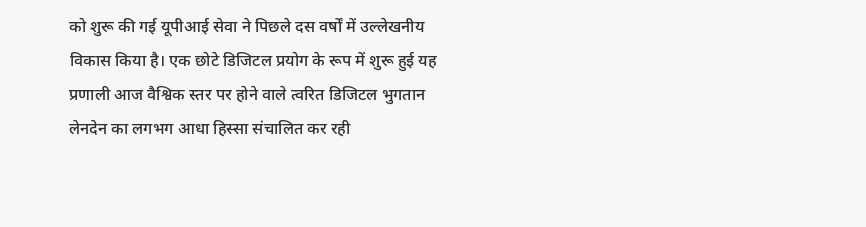को शुरू की गई यूपीआई सेवा ने पिछले दस वर्षों में उल्लेखनीय विकास किया है। एक छोटे डिजिटल प्रयोग के रूप में शुरू हुई यह प्रणाली आज वैश्विक स्तर पर होने वाले त्वरित डिजिटल भुगतान लेनदेन का लगभग आधा हिस्सा संचालित कर रही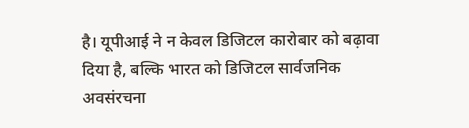है। यूपीआई ने न केवल डिजिटल कारोबार को बढ़ावा दिया है, बल्कि भारत को डिजिटल सार्वजनिक अवसंरचना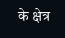के क्षेत्र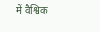में वैश्विक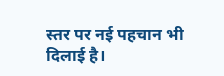स्तर पर नई पहचान भी दिलाई है।